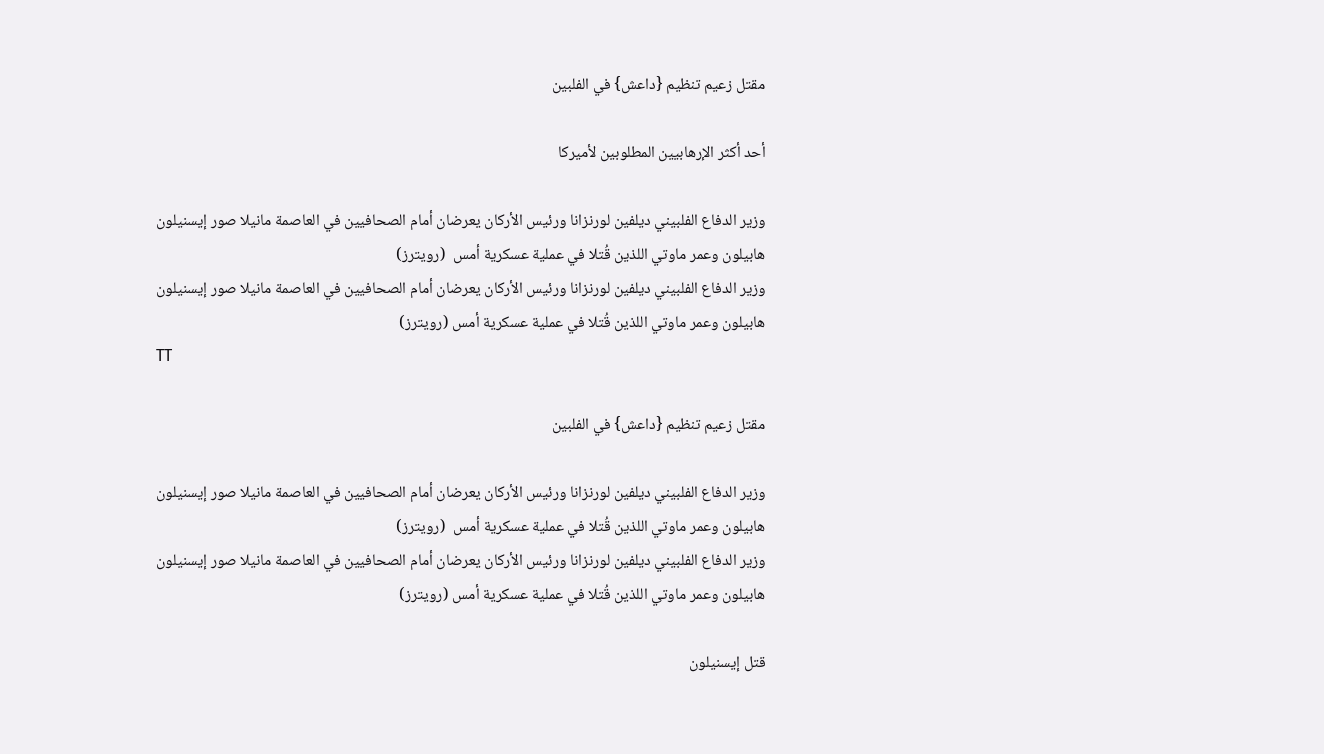مقتل زعيم تنظيم {داعش} في الفلبين

أحد أكثر الإرهابيين المطلوبين لأميركا

وزير الدفاع الفلبيني ديلفين لورنزانا ورئيس الأركان يعرضان أمام الصحافيين في العاصمة مانيلا صور إيسنيلون هابيلون وعمر ماوتي اللذين قُتلا في عملية عسكرية أمس  (رويترز)
وزير الدفاع الفلبيني ديلفين لورنزانا ورئيس الأركان يعرضان أمام الصحافيين في العاصمة مانيلا صور إيسنيلون هابيلون وعمر ماوتي اللذين قُتلا في عملية عسكرية أمس (رويترز)
TT

مقتل زعيم تنظيم {داعش} في الفلبين

وزير الدفاع الفلبيني ديلفين لورنزانا ورئيس الأركان يعرضان أمام الصحافيين في العاصمة مانيلا صور إيسنيلون هابيلون وعمر ماوتي اللذين قُتلا في عملية عسكرية أمس  (رويترز)
وزير الدفاع الفلبيني ديلفين لورنزانا ورئيس الأركان يعرضان أمام الصحافيين في العاصمة مانيلا صور إيسنيلون هابيلون وعمر ماوتي اللذين قُتلا في عملية عسكرية أمس (رويترز)

قتل إيسنيلون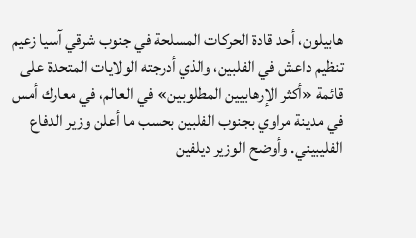هابيلون، أحد قادة الحركات المسلحة في جنوب شرقي آسيا زعيم تنظيم داعش في الفلبين، والذي أدرجته الولايات المتحدة على قائمة «أكثر الإرهابيين المطلوبين» في العالم، في معارك أمس في مدينة مراوي بجنوب الفلبين بحسب ما أعلن وزير الدفاع الفليبيني. وأوضح الوزير ديلفين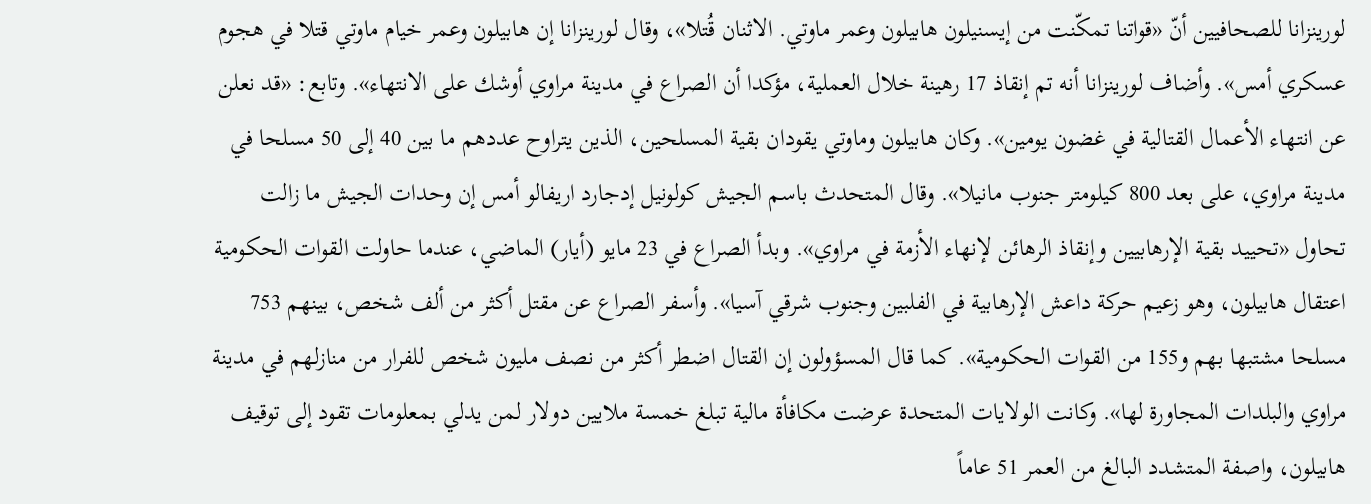لورينزانا للصحافيين أنّ «قواتنا تمكّنت من إيسنيلون هابيلون وعمر ماوتي. الاثنان قُتلا»، وقال لورينزانا إن هابيلون وعمر خيام ماوتي قتلا في هجوم عسكري أمس». وأضاف لورينزانا أنه تم إنقاذ 17 رهينة خلال العملية، مؤكدا أن الصراع في مدينة مراوي أوشك على الانتهاء». وتابع: «قد نعلن عن انتهاء الأعمال القتالية في غضون يومين». وكان هابيلون وماوتي يقودان بقية المسلحين، الذين يتراوح عددهم ما بين 40 إلى 50 مسلحا في مدينة مراوي، على بعد 800 كيلومتر جنوب مانيلا». وقال المتحدث باسم الجيش كولونيل إدجارد اريفالو أمس إن وحدات الجيش ما زالت تحاول «تحييد بقية الإرهابيين وإنقاذ الرهائن لإنهاء الأزمة في مراوي». وبدأ الصراع في 23 مايو (أيار) الماضي، عندما حاولت القوات الحكومية اعتقال هابيلون، وهو زعيم حركة داعش الإرهابية في الفلبين وجنوب شرقي آسيا». وأسفر الصراع عن مقتل أكثر من ألف شخص، بينهم 753 مسلحا مشتبها بهم و155 من القوات الحكومية». كما قال المسؤولون إن القتال اضطر أكثر من نصف مليون شخص للفرار من منازلهم في مدينة مراوي والبلدات المجاورة لها». وكانت الولايات المتحدة عرضت مكافأة مالية تبلغ خمسة ملايين دولار لمن يدلي بمعلومات تقود إلى توقيف هابيلون، واصفة المتشدد البالغ من العمر 51 عاماً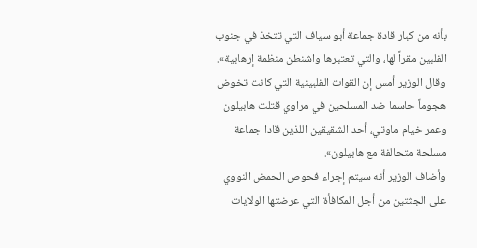بأنه من كبار قادة جماعة أبو سياف التي تتخذ في جنوب الفلبين مقراً لها، والتي تعتبرها واشنطن منظمة إرهابية». وقال الوزير أمس إن القوات الفلبينية التي كانت تخوض هجوماً حاسما ضد المسلحين في مراوي قتلت هابيلون وعمر خيام ماوتي، أحد الشقيقين اللذين قادا جماعة مسلحة متحالفة مع هابيلون».
وأضاف الوزير أنه سيتم إجراء فحوص الحمض النووي على الجثتين من أجل المكافأة التي عرضتها الولايات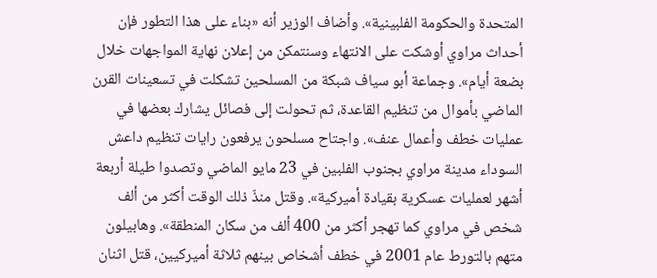المتحدة والحكومة الفلبينية». وأضاف الوزير أنه «بناء على هذا التطور فإن أحداث مراوي أوشكت على الانتهاء وسنتمكن من إعلان نهاية المواجهات خلال بضعة أيام». وجماعة أبو سياف شبكة من المسلحين تشكلت في تسعينات القرن الماضي بأموال من تنظيم القاعدة، ثم تحولت إلى فصائل يشارك بعضها في عمليات خطف وأعمال عنف». واجتاح مسلحون يرفعون رايات تنظيم داعش السوداء مدينة مراوي بجنوب الفلبين في 23 مايو الماضي وتصدوا طيلة أربعة أشهر لعمليات عسكرية بقيادة أميركية». وقتل منذّ ذلك الوقت أكثر من ألف شخص في مراوي كما تهجر أكثر من 400 ألف من سكان المنطقة». وهابيلون متهم بالتورط عام 2001 في خطف أشخاص بينهم ثلاثة أميركيين، قتل اثنان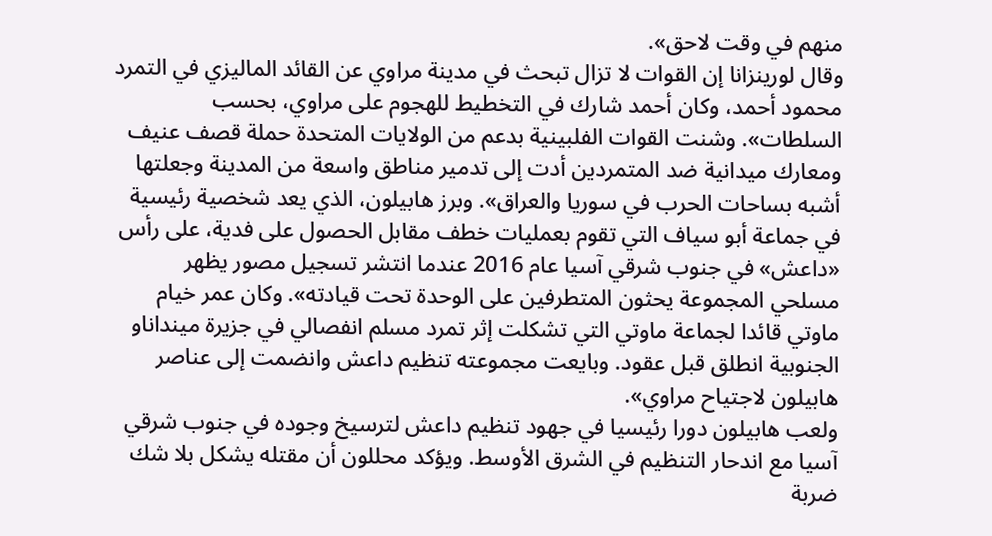منهم في وقت لاحق».
وقال لورينزانا إن القوات لا تزال تبحث في مدينة مراوي عن القائد الماليزي في التمرد محمود أحمد، وكان أحمد شارك في التخطيط للهجوم على مراوي، بحسب السلطات». وشنت القوات الفلبينية بدعم من الولايات المتحدة حملة قصف عنيف ومعارك ميدانية ضد المتمردين أدت إلى تدمير مناطق واسعة من المدينة وجعلتها أشبه بساحات الحرب في سوريا والعراق». وبرز هابيلون، الذي يعد شخصية رئيسية في جماعة أبو سياف التي تقوم بعمليات خطف مقابل الحصول على فدية، على رأس «داعش» في جنوب شرقي آسيا عام 2016 عندما انتشر تسجيل مصور يظهر مسلحي المجموعة يحثون المتطرفين على الوحدة تحت قيادته». وكان عمر خيام ماوتي قائدا لجماعة ماوتي التي تشكلت إثر تمرد مسلم انفصالي في جزيرة مينداناو الجنوبية انطلق قبل عقود. وبايعت مجموعته تنظيم داعش وانضمت إلى عناصر هابيلون لاجتياح مراوي».
ولعب هابيلون دورا رئيسيا في جهود تنظيم داعش لترسيخ وجوده في جنوب شرقي آسيا مع اندحار التنظيم في الشرق الأوسط. ويؤكد محللون أن مقتله يشكل بلا شك ضربة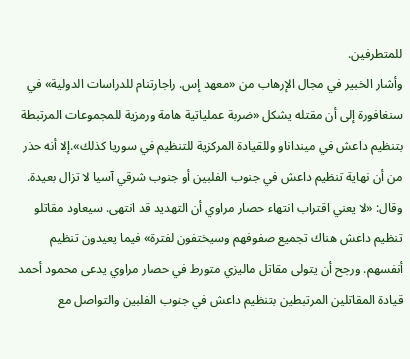للمتطرفين.
وأشار الخبير في مجال الإرهاب من «معهد إس. راجارتنام للدراسات الدولية» في سنغافورة إلى أن مقتله يشكل «ضربة عملياتية هامة ورمزية للمجموعات المرتبطة بتنظيم داعش في مينداناو وللقيادة المركزية للتنظيم في سوريا كذلك».إلا أنه حذر من أن نهاية تنظيم داعش في جنوب الفلبين أو جنوب شرقي آسيا لا تزال بعيدة.
وقال: «لا يعني اقتراب انتهاء حصار مراوي أن التهديد قد انتهى. سيعاود مقاتلو تنظيم داعش هناك تجميع صفوفهم وسيختفون لفترة» فيما يعيدون تنظيم أنفسهم. ورجح أن يتولى مقاتل ماليزي متورط في حصار مراوي يدعى محمود أحمد قيادة المقاتلين المرتبطين بتنظيم داعش في جنوب الفلبين والتواصل مع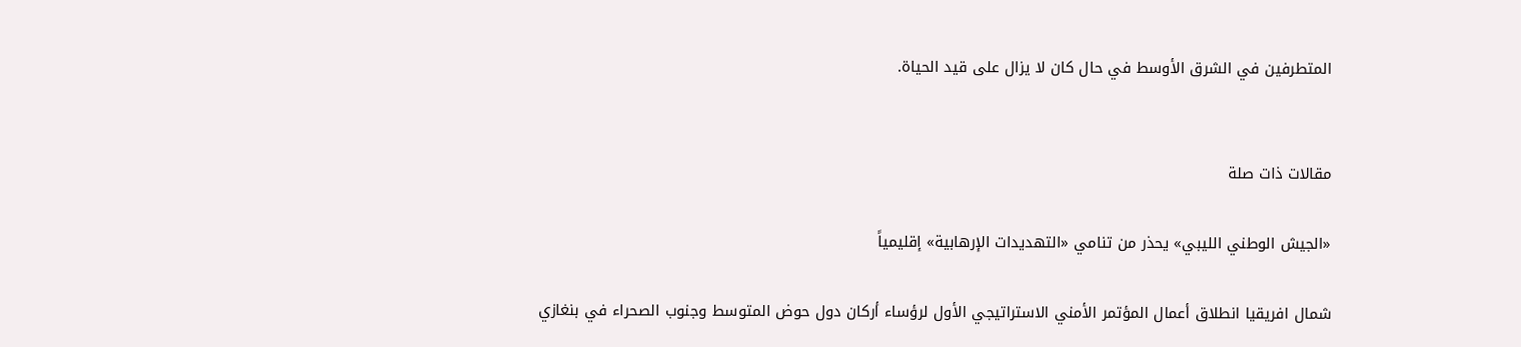المتطرفين في الشرق الأوسط في حال كان لا يزال على قيد الحياة.


مقالات ذات صلة

«الجيش الوطني الليبي» يحذر من تنامي «التهديدات الإرهابية» إقليمياً

شمال افريقيا انطلاق أعمال المؤتمر الأمني الاستراتيجي الأول لرؤساء أركان دول حوض المتوسط وجنوب الصحراء في بنغازي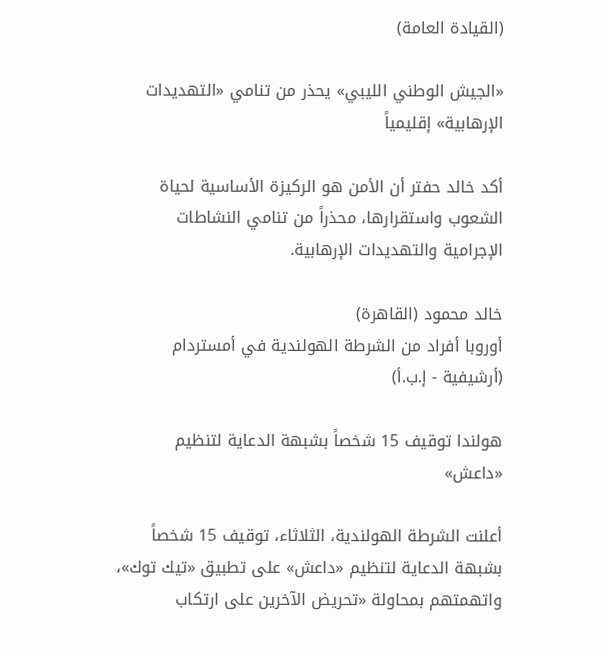(القيادة العامة)

«الجيش الوطني الليبي» يحذر من تنامي «التهديدات الإرهابية» إقليمياً

أكد خالد حفتر أن الأمن هو الركيزة الأساسية لحياة الشعوب واستقرارها، محذراً من تنامي النشاطات الإجرامية والتهديدات الإرهابية.

خالد محمود (القاهرة)
أوروبا أفراد من الشرطة الهولندية في أمستردام (أرشيفية - إ.ب.أ)

هولندا توقيف 15 شخصاً بشبهة الدعاية لتنظيم «داعش»

أعلنت الشرطة الهولندية، الثلاثاء، توقيف 15 شخصاً بشبهة الدعاية لتنظيم «داعش» على تطبيق «تيك توك»، واتهمتهم بمحاولة «تحريض الآخرين على ارتكاب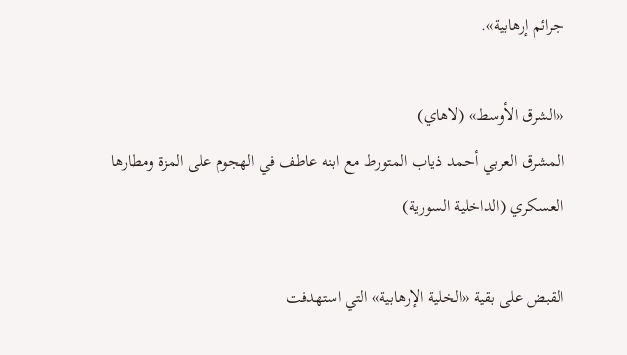جرائم إرهابية».

«الشرق الأوسط» (لاهاي)
المشرق العربي أحمد ذياب المتورط مع ابنه عاطف في الهجوم على المزة ومطارها العسكري (الداخلية السورية)

القبض على بقية «الخلية الإرهابية» التي استهدفت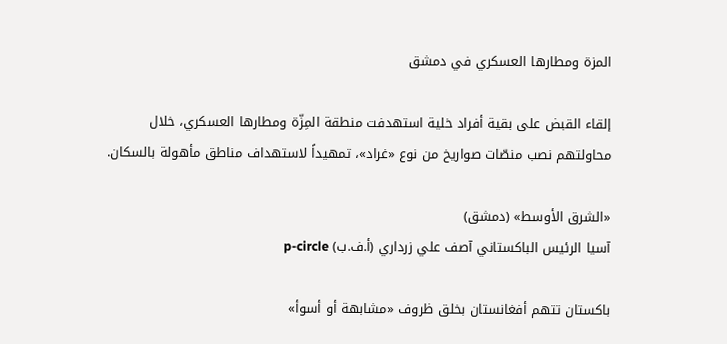المزة ومطارها العسكري في دمشق

إلقاء القبض على بقية أفراد خلية استهدفت منطقة المِزّة ومطارها العسكري، خلال محاولتهم نصب منصّات صواريخ من نوع «غراد»، تمهيداً لاستهداف مناطق مأهولة بالسكان.

«الشرق الأوسط» (دمشق)
آسيا الرئيس الباكستاني آصف علي زرداري (أ.ف.ب) p-circle

باكستان تتهم أفغانستان بخلق ظروف «مشابهة أو أسوأ»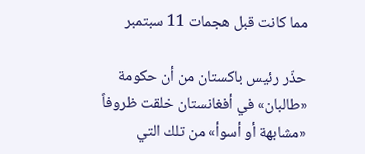مما كانت قبل هجمات 11 سبتمبر

حذّر رئيس باكستان من أن حكومة «طالبان» في أفغانستان خلقت ظروفاً «مشابهة أو أسوأ» من تلك التي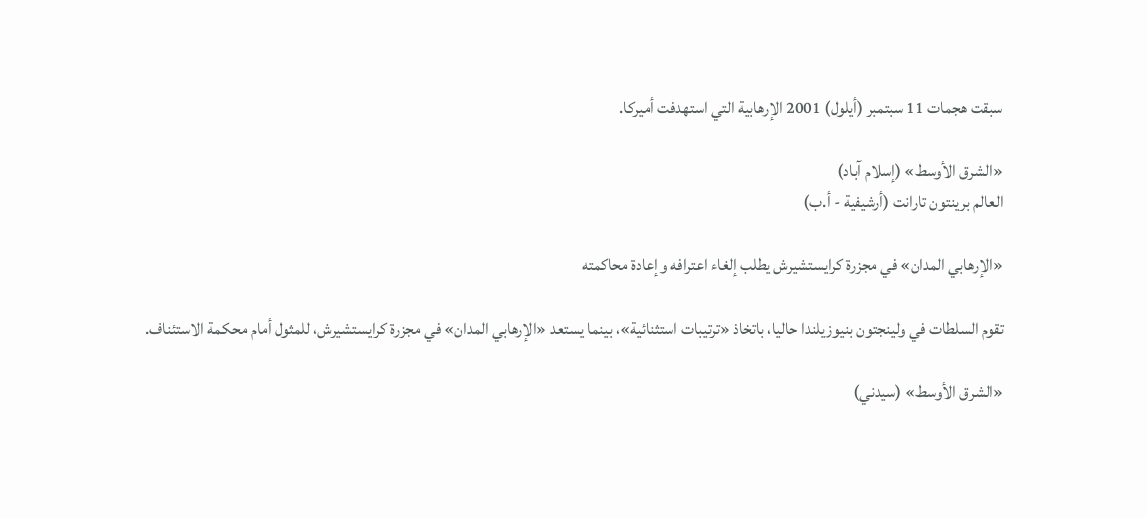سبقت هجمات 11 سبتمبر (أيلول) 2001 الإرهابية التي استهدفت أميركا.

«الشرق الأوسط» (إسلام آباد)
العالم برينتون تارانت (أرشيفية - أ.ب)

«الإرهابي المدان» في مجزرة كرايستشيرش يطلب إلغاء اعترافه وإعادة محاكمته

تقوم السلطات في ولينجتون بنيوزيلندا حاليا، باتخاذ «ترتيبات استثنائية»، بينما يستعد «الإرهابي المدان» في مجزرة كرايستشيرش، للمثول أمام محكمة الاستئناف.

«الشرق الأوسط» (سيدني)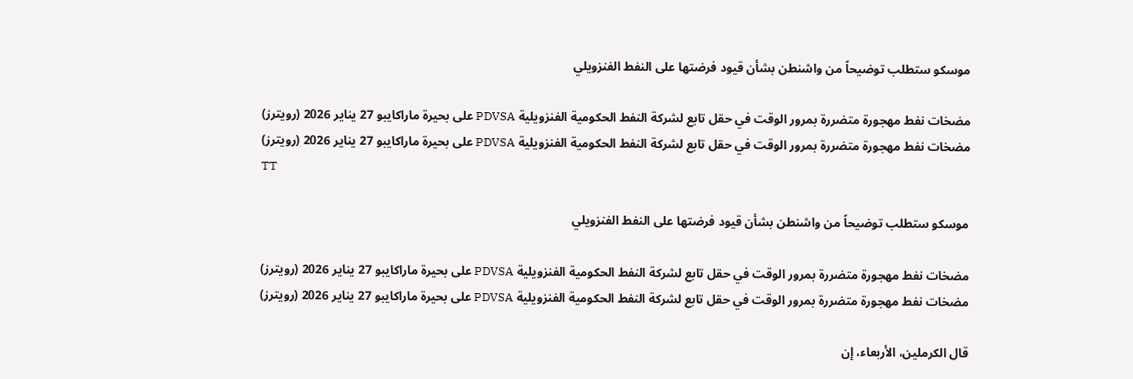موسكو ستطلب توضيحاً من واشنطن بشأن قيود فرضتها على النفط الفنزويلي

مضخات نفط مهجورة متضررة بمرور الوقت في حقل تابع لشركة النفط الحكومية الفنزويلية PDVSA على بحيرة ماراكايبو 27 يناير 2026 (رويترز)
مضخات نفط مهجورة متضررة بمرور الوقت في حقل تابع لشركة النفط الحكومية الفنزويلية PDVSA على بحيرة ماراكايبو 27 يناير 2026 (رويترز)
TT

موسكو ستطلب توضيحاً من واشنطن بشأن قيود فرضتها على النفط الفنزويلي

مضخات نفط مهجورة متضررة بمرور الوقت في حقل تابع لشركة النفط الحكومية الفنزويلية PDVSA على بحيرة ماراكايبو 27 يناير 2026 (رويترز)
مضخات نفط مهجورة متضررة بمرور الوقت في حقل تابع لشركة النفط الحكومية الفنزويلية PDVSA على بحيرة ماراكايبو 27 يناير 2026 (رويترز)

قال الكرملين، الأربعاء، إن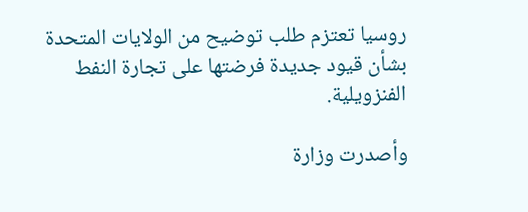روسيا تعتزم طلب توضيح من الولايات المتحدة بشأن قيود جديدة فرضتها على تجارة النفط الفنزويلية.

وأصدرت وزارة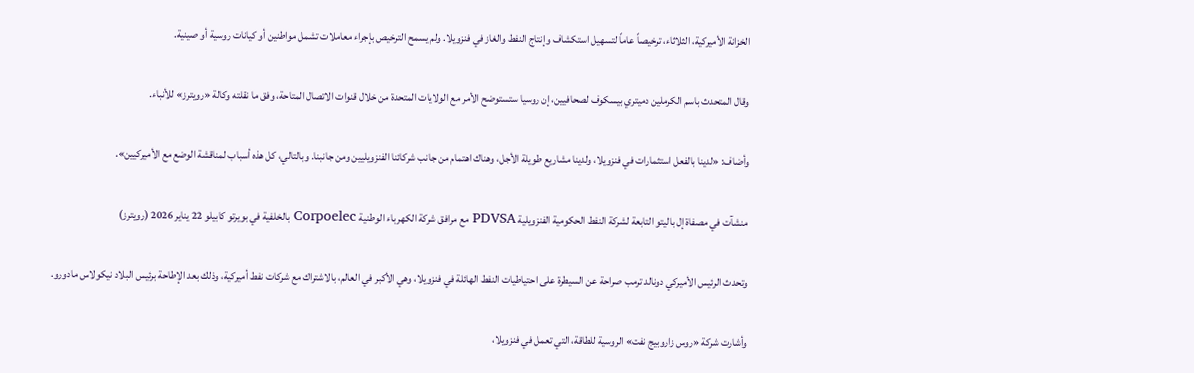الخزانة الأميركية، الثلاثاء، ترخيصاً عاماً لتسهيل استكشاف وإنتاج النفط والغاز في فنزويلا. ولم يسمح الترخيص بإجراء معاملات تشمل مواطنين أو كيانات روسية أو صينية.

وقال المتحدث باسم الكرملين دميتري بيسكوف لصحافيين، إن روسيا ستستوضح الأمر مع الولايات المتحدة من خلال قنوات الاتصال المتاحة، وفق ما نقلته وكالة «رويترز» للأنباء.

وأضاف: «لدينا بالفعل استثمارات في فنزويلا، ولدينا مشاريع طويلة الأجل، وهناك اهتمام من جانب شركائنا الفنزويليين ومن جانبنا. وبالتالي، كل هذه أسباب لمناقشة الوضع مع الأميركيين».

منشآت في مصفاة إل باليتو التابعة لشركة النفط الحكومية الفنزويلية PDVSA مع مرافق شركة الكهرباء الوطنية Corpoelec بالخلفية في بويرتو كابيلو 22 يناير 2026 (رويترز)

وتحدث الرئيس الأميركي دونالد ترمب صراحة عن السيطرة على احتياطيات النفط الهائلة في فنزويلا، وهي الأكبر في العالم، بالاشتراك مع شركات نفط أميركية، وذلك بعد الإطاحة برئيس البلاد نيكولاس مادورو.

وأشارت شركة «روس زاروبيج نفت» الروسية للطاقة، التي تعمل في فنزويلا،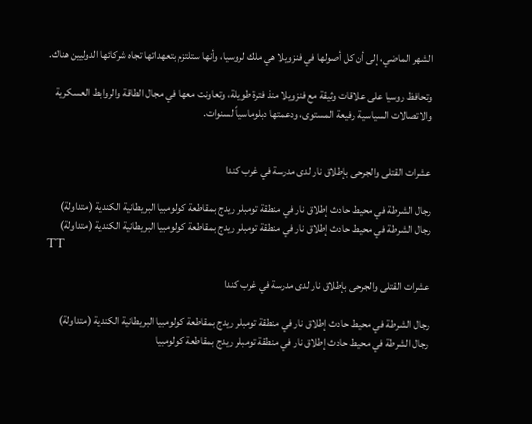الشهر الماضي، إلى أن كل أصولها في فنزويلا هي ملك لروسيا، وأنها ستلتزم بتعهداتها تجاه شركائها الدوليين هناك.

وتحافظ روسيا على علاقات وثيقة مع فنزويلا منذ فترة طويلة، وتعاونت معها في مجال الطاقة والروابط العسكرية والاتصالات السياسية رفيعة المستوى، ودعمتها دبلوماسياً لسنوات.


عشرات القتلى والجرحى بإطلاق نار لدى مدرسة في غرب كندا

رجال الشرطة في محيط حادث إطلاق نار في منطقة تومبلر ريدج بمقاطعة كولومبيا البريطانية الكندية (متداولة)
رجال الشرطة في محيط حادث إطلاق نار في منطقة تومبلر ريدج بمقاطعة كولومبيا البريطانية الكندية (متداولة)
TT

عشرات القتلى والجرحى بإطلاق نار لدى مدرسة في غرب كندا

رجال الشرطة في محيط حادث إطلاق نار في منطقة تومبلر ريدج بمقاطعة كولومبيا البريطانية الكندية (متداولة)
رجال الشرطة في محيط حادث إطلاق نار في منطقة تومبلر ريدج بمقاطعة كولومبيا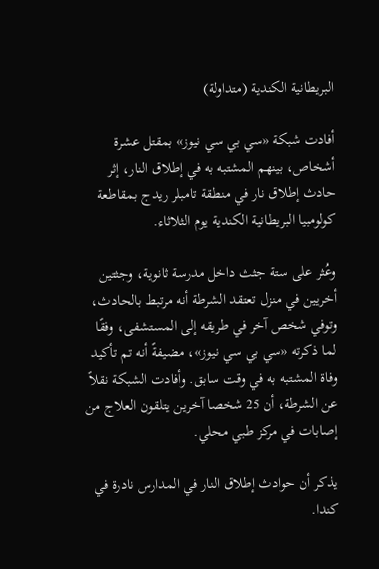البريطانية الكندية (متداولة)

أفادت شبكة «سي بي سي نيوز» بمقتل عشرة أشخاص، بينهم المشتبه به في إطلاق النار، إثر حادث إطلاق نار في منطقة تامبلر ريدج بمقاطعة كولومبيا البريطانية الكندية يوم الثلاثاء.

وعُثر على ستة جثث داخل مدرسة ثانوية، وجثتين أخريين في منزل تعتقد الشرطة أنه مرتبط بالحادث، وتوفي شخص آخر في طريقه إلى المستشفى، وفقًا لما ذكرته «سي بي سي نيوز»، مضيفةً أنه تم تأكيد وفاة المشتبه به في وقت سابق. وأفادت الشبكة نقلاً عن الشرطة، أن 25 شخصا آخرين يتلقون العلاج من إصابات في مركز طبي محلي.

يذكر أن حوادث إطلاق النار في المدارس نادرة في كندا.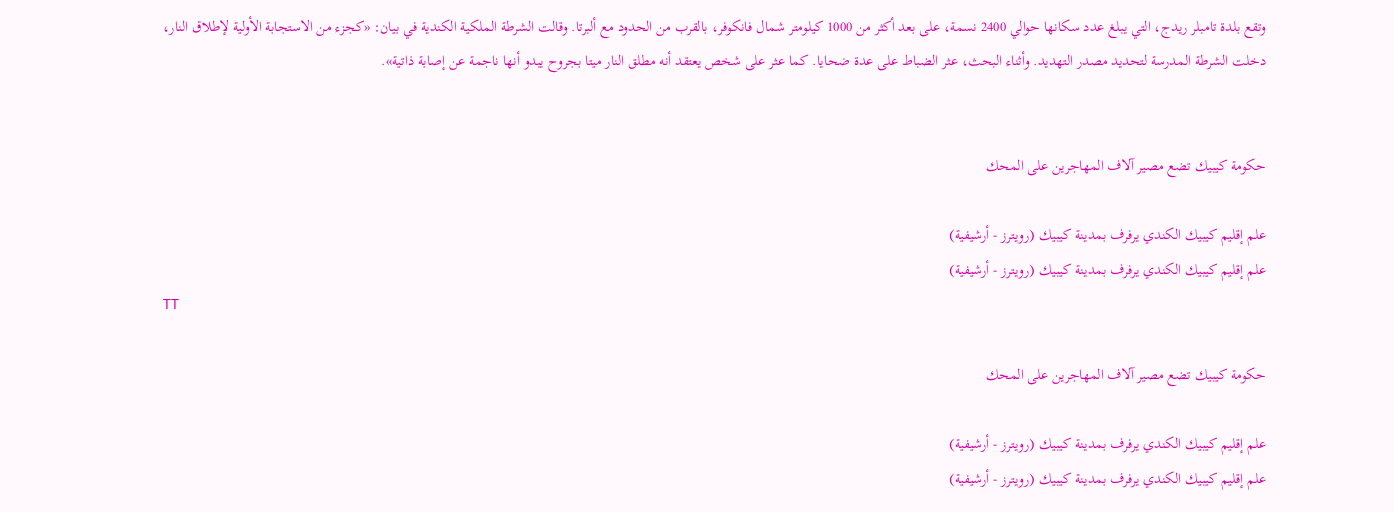وتقع بلدة تامبلر ريدج، التي يبلغ عدد سكانها حوالي 2400 نسمة، على بعد أكثر من 1000 كيلومتر شمال فانكوفر، بالقرب من الحدود مع ألبرتا. وقالت الشرطة الملكية الكندية في بيان: «كجزء من الاستجابة الأولية لإطلاق النار، دخلت الشرطة المدرسة لتحديد مصدر التهديد. وأثناء البحث، عثر الضباط على عدة ضحايا. كما عثر على شخص يعتقد أنه مطلق النار ميتا بجروح يبدو أنها ناجمة عن إصابة ذاتية».


حكومة كيبيك تضع مصير آلاف المهاجرين على المحك

علم إقليم كيبيك الكندي يرفرف بمدينة كيبيك (رويترز - أرشيفية)
علم إقليم كيبيك الكندي يرفرف بمدينة كيبيك (رويترز - أرشيفية)
TT

حكومة كيبيك تضع مصير آلاف المهاجرين على المحك

علم إقليم كيبيك الكندي يرفرف بمدينة كيبيك (رويترز - أرشيفية)
علم إقليم كيبيك الكندي يرفرف بمدينة كيبيك (رويترز - أرشيفية)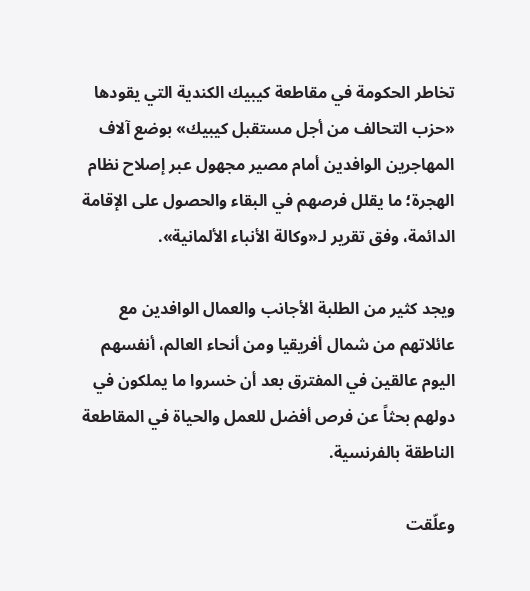تخاطر الحكومة في مقاطعة كيبيك الكندية التي يقودها «حزب التحالف من أجل مستقبل كيبيك» بوضع آلاف المهاجرين الوافدين أمام مصير مجهول عبر إصلاح نظام الهجرة؛ ما يقلل فرصهم في البقاء والحصول على الإقامة الدائمة، وفق تقرير لـ«وكالة الأنباء الألمانية».

ويجد كثير من الطلبة الأجانب والعمال الوافدين مع عائلاتهم من شمال أفريقيا ومن أنحاء العالم، أنفسهم اليوم عالقين في المفترق بعد أن خسروا ما يملكون في دولهم بحثاً عن فرص أفضل للعمل والحياة في المقاطعة الناطقة بالفرنسية.

وعلّقت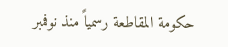حكومة المقاطعة رسمياً منذ نوفمبر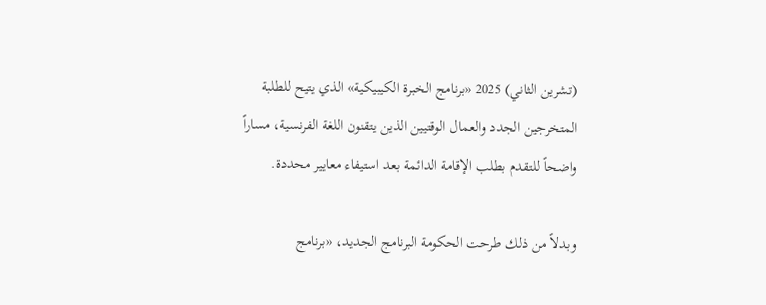(تشرين الثاني) 2025 «برنامج الخبرة الكيبيكية» الذي يتيح للطلبة المتخرجين الجدد والعمال الوقتيين الذين يتقنون اللغة الفرنسية، مساراً واضحاً للتقدم بطلب الإقامة الدائمة بعد استيفاء معايير محددة.

وبدلاً من ذلك طرحت الحكومة البرنامج الجديد، «برنامج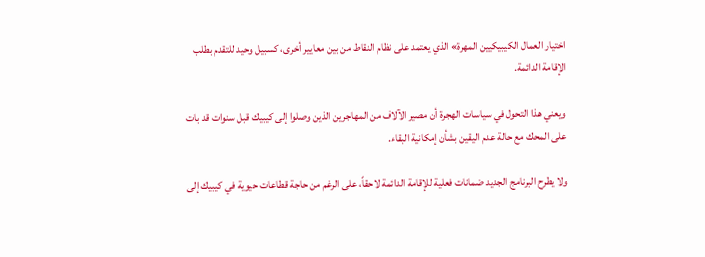اختيار العمال الكيبيكيين المهرة» الذي يعتمد على نظام النقاط من بين معايير أخرى، كسبيل وحيد للتقدم بطلب الإقامة الدائمة.

ويعني هذا التحول في سياسات الهجرة أن مصير الآلاف من المهاجرين الذين وصلوا إلى كيبيك قبل سنوات قد بات على المحك مع حالة عدم اليقين بشأن إمكانية البقاء.

ولا يطرح البرنامج الجديد ضمانات فعلية للإقامة الدائمة لاحقاً، على الرغم من حاجة قطاعات حيوية في كيبيك إلى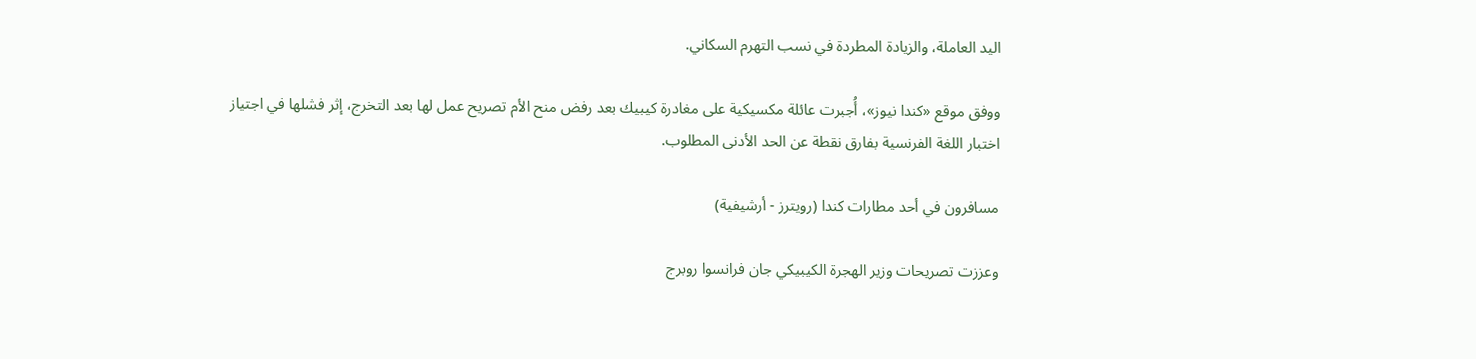اليد العاملة، والزيادة المطردة في نسب التهرم السكاني.

ووفق موقع «كندا نيوز»، أُجبرت عائلة مكسيكية على مغادرة كيبيك بعد رفض منح الأم تصريح عمل لها بعد التخرج، إثر فشلها في اجتياز اختبار اللغة الفرنسية بفارق نقطة عن الحد الأدنى المطلوب.

مسافرون في أحد مطارات كندا (رويترز - أرشيفية)

وعززت تصريحات وزير الهجرة الكيبيكي جان فرانسوا روبرج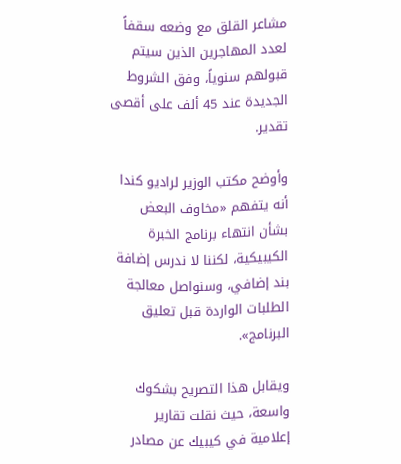مشاعر القلق مع وضعه سقفاً لعدد المهاجرين الذين سيتم قبولهم سنوياً، وفق الشروط الجديدة عند 45 ألف على أقصى تقدير.

وأوضح مكتب الوزير لراديو كندا أنه يتفهم «مخاوف البعض بشأن انتهاء برنامج الخبرة الكيبيكية، لكننا لا ندرس إضافة بند إضافي، وسنواصل معالجة الطلبات الواردة قبل تعليق البرنامج».

ويقابل هذا التصريح بشكوك واسعة، حيث نقلت تقارير إعلامية في كيبيك عن مصادر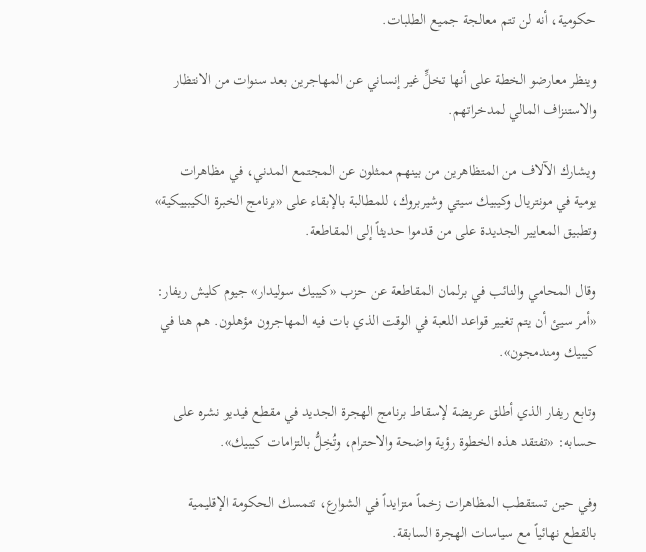حكومية، أنه لن تتم معالجة جميع الطلبات.

وينظر معارضو الخطة على أنها تخلٍّ غير إنساني عن المهاجرين بعد سنوات من الانتظار والاستنزاف المالي لمدخراتهم.

ويشارك الآلاف من المتظاهرين من بينهم ممثلون عن المجتمع المدني، في مظاهرات يومية في مونتريال وكيبيك سيتي وشيربروك، للمطالبة بالإبقاء على «برنامج الخبرة الكيبييكية» وتطبيق المعايير الجديدة على من قدموا حديثاً إلى المقاطعة.

وقال المحامي والنائب في برلمان المقاطعة عن حزب «كيبيك سوليدار» جيوم كليش ريفار: «أمر سيئ أن يتم تغيير قواعد اللعبة في الوقت الذي بات فيه المهاجرون مؤهلون. هم هنا في كيبيك ومندمجون».

وتابع ريفار الذي أطلق عريضة لإسقاط برنامج الهجرة الجديد في مقطع فيديو نشره على حسابه: «تفتقد هذه الخطوة رؤية واضحة والاحترام، وتُخِلُّ بالتزامات كيبيك».

وفي حين تستقطب المظاهرات زخماً متزايداً في الشوارع، تتمسك الحكومة الإقليمية بالقطع نهائياً مع سياسات الهجرة السابقة.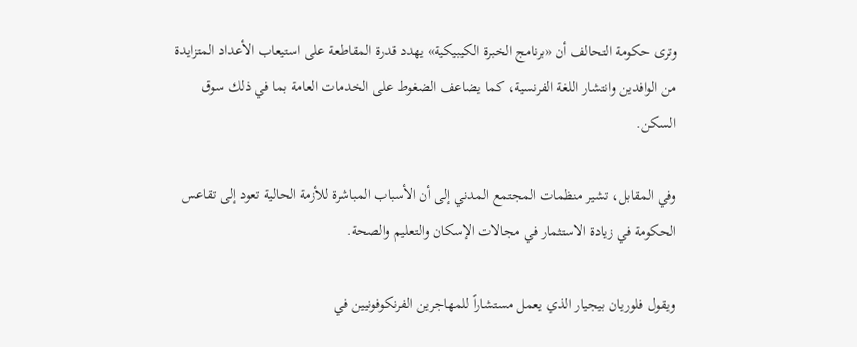وترى حكومة التحالف أن «برنامج الخبرة الكيبيكية» يهدد قدرة المقاطعة على استيعاب الأعداد المتزايدة من الوافدين وانتشار اللغة الفرنسية، كما يضاعف الضغوط على الخدمات العامة بما في ذلك سوق السكن.

وفي المقابل، تشير منظمات المجتمع المدني إلى أن الأسباب المباشرة للأزمة الحالية تعود إلى تقاعس الحكومة في زيادة الاستثمار في مجالات الإسكان والتعليم والصحة.

ويقول فلوريان بيجيار الذي يعمل مستشاراً للمهاجرين الفرنكوفونيين في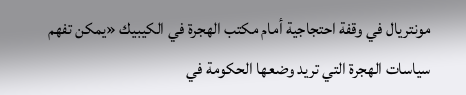مونتريال في وقفة احتجاجية أمام مكتب الهجرة في الكيبيك «يمكن تفهم سياسات الهجرة التي تريد وضعها الحكومة في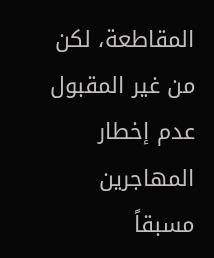المقاطعة، لكن من غير المقبول عدم إخطار المهاجرين مسبقاً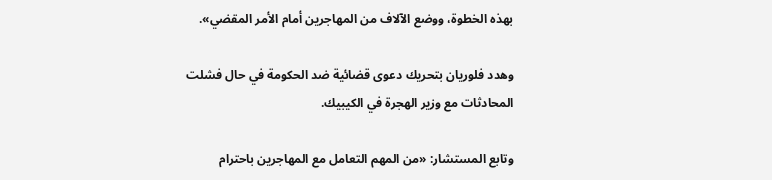بهذه الخطوة، ووضع الآلاف من المهاجرين أمام الأمر المقضي».

وهدد فلوريان بتحريك دعوى قضائية ضد الحكومة في حال فشلت المحادثات مع وزير الهجرة في الكيبيك.

وتابع المستشار: «من المهم التعامل مع المهاجرين باحترام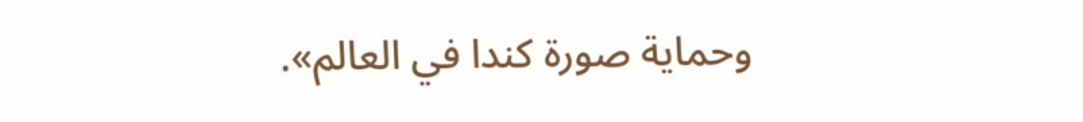وحماية صورة كندا في العالم».